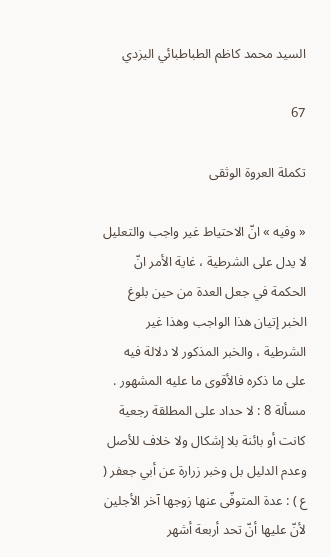السيد محمد كاظم الطباطبائي اليزدي

67

تكملة العروة الوثقى

« وفيه » انّ الاحتياط غير واجب والتعليل لا يدل على الشرطية ، غاية الأمر انّ الحكمة في جعل العدة من حين بلوغ الخبر إتيان هذا الواجب وهذا غير الشرطية ، والخبر المذكور لا دلالة فيه على ما ذكره فالأقوى ما عليه المشهور . مسألة 8 : لا حداد على المطلقة رجعية كانت أو بائنة بلا إشكال ولا خلاف للأصل وعدم الدليل بل وخبر زرارة عن أبي جعفر ( ع ) : عدة المتوفّى عنها زوجها آخر الأجلين لأنّ عليها أنّ تحد أربعة أشهر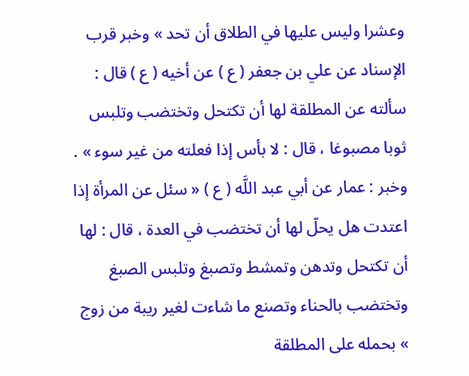وعشرا وليس عليها في الطلاق أن تحد » وخبر قرب الإسناد عن علي بن جعفر ( ع ) عن أخيه ( ع ) قال : سألته عن المطلقة لها أن تكتحل وتختضب وتلبس ثوبا مصبوغا ، قال : لا بأس إذا فعلته من غير سوء » . وخبر : عمار عن أبي عبد اللَّه ( ع ) « سئل عن المرأة إذا اعتدت هل يحلّ لها أن تختضب في العدة ، قال : لها أن تكتحل وتدهن وتمشط وتصبغ وتلبس الصبغ وتختضب بالحناء وتصنع ما شاءت لغير ريبة من زوج » بحمله على المطلقة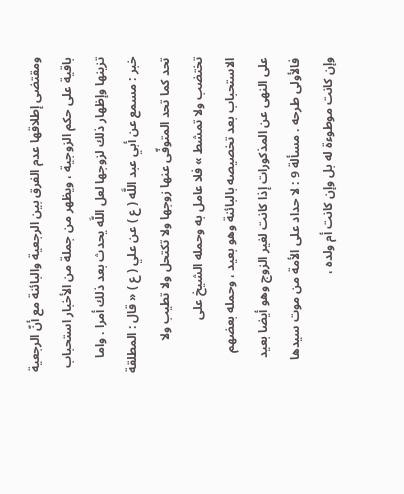ومقتضى إطلاقها عدم الفرق بين الرجعية والبائنة مع أنّ الرجعية باقية على حكم الزوجية ، ويظهر من جملة من الأخبار استحباب تزينها وإظهار ذلك لزوجها لعل اللَّه يحدث بعد ذلك أمرا . واما خبر : مسمع عن أبي عبد اللَّه ( ع ) عن علي ( ع ) « قال : المطلقة تحد كما تحد المتوفّى عنها زوجها ولا تكتحل ولا تطيب ولا تختضب ولا تمشط » فلا عامل به وحمله الشيخ على الاستحباب بعد تخصيصه بالبائنة وهو بعيد ، وحمله بعضهم على النهى عن المذكورات إذا كانت لغير الزوج وهو أيضا بعيد فالأولى طرحه . مسألة 9 : لا حداد على الأمة من موت سيدها وإن كانت موطوءة له بل وإن كانت أم ولده ،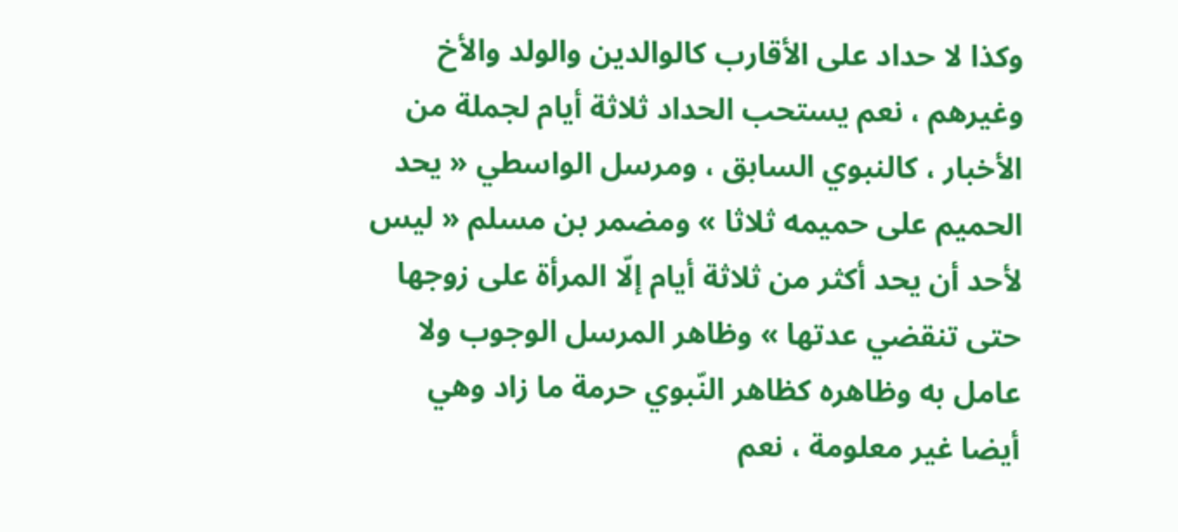وكذا لا حداد على الأقارب كالوالدين والولد والأخ وغيرهم ، نعم يستحب الحداد ثلاثة أيام لجملة من الأخبار ، كالنبوي السابق ، ومرسل الواسطي « يحد الحميم على حميمه ثلاثا » ومضمر بن مسلم « ليس لأحد أن يحد أكثر من ثلاثة أيام إلّا المرأة على زوجها حتى تنقضي عدتها » وظاهر المرسل الوجوب ولا عامل به وظاهره كظاهر النّبوي حرمة ما زاد وهي أيضا غير معلومة ، نعم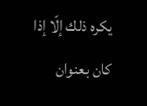يكره ذلك إلّا إذا كان بعنوان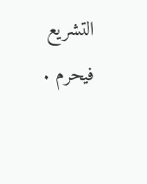التشريع فيحرم .